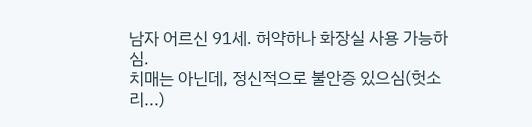남자 어르신 91세. 허약하나 화장실 사용 가능하심.
치매는 아닌데, 정신적으로 불안증 있으심(헛소리...)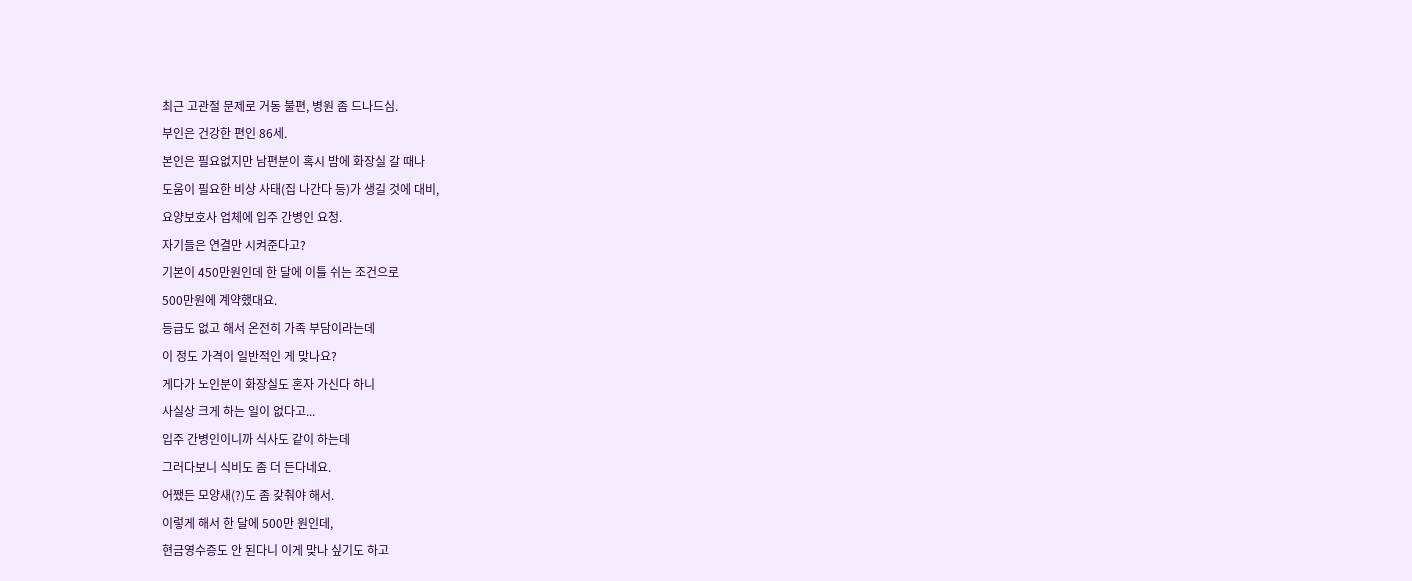최근 고관절 문제로 거동 불편, 병원 좀 드나드심.
부인은 건강한 편인 86세.
본인은 필요없지만 남편분이 혹시 밤에 화장실 갈 때나
도움이 필요한 비상 사태(집 나간다 등)가 생길 것에 대비,
요양보호사 업체에 입주 간병인 요청.
자기들은 연결만 시켜준다고?
기본이 450만원인데 한 달에 이틀 쉬는 조건으로
500만원에 계약했대요.
등급도 없고 해서 온전히 가족 부담이라는데
이 정도 가격이 일반적인 게 맞나요?
게다가 노인분이 화장실도 혼자 가신다 하니
사실상 크게 하는 일이 없다고...
입주 간병인이니까 식사도 같이 하는데
그러다보니 식비도 좀 더 든다네요.
어쨌든 모양새(?)도 좀 갖춰야 해서.
이렇게 해서 한 달에 500만 원인데,
현금영수증도 안 된다니 이게 맞나 싶기도 하고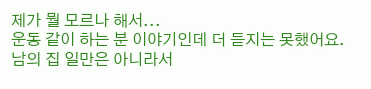제가 뭘 모르나 해서...
운동 같이 하는 분 이야기인데 더 듣지는 못했어요.
남의 집 일만은 아니라서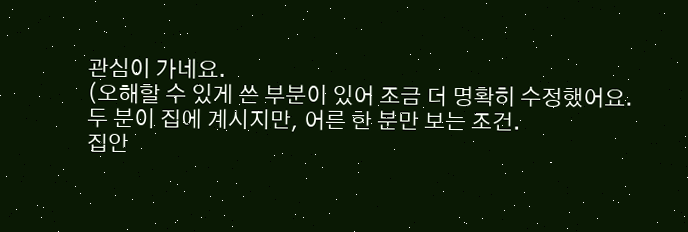관심이 가네요.
(오해할 수 있게 쓴 부분이 있어 조금 더 명확히 수정했어요.
두 분이 집에 계시지만, 어른 한 분만 보는 조건.
집안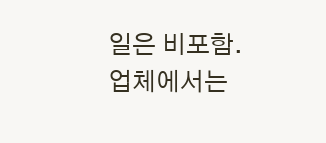일은 비포함.
업체에서는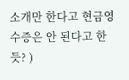소개만 한다고 현금영수증은 안 된다고 한 듯? )